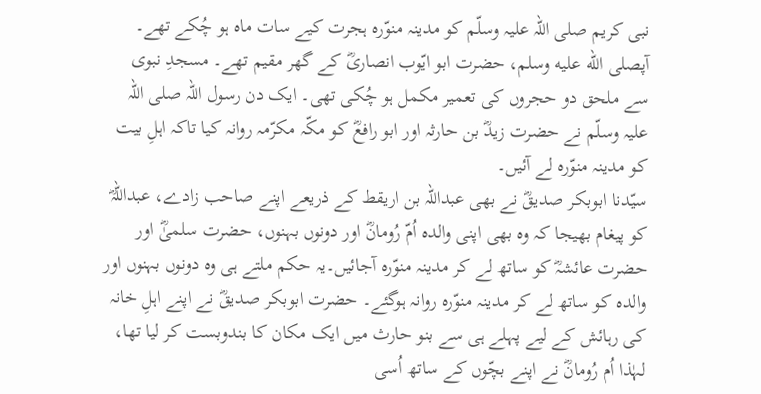نبی کریم صلی اللہ علیہ وسلّم کو مدینہ منوّرہ ہجرت کیے سات ماہ ہو چُکے تھے۔ آپصلى الله عليه وسلم، حضرت ابو ایّوب انصاریؓ کے گھر مقیم تھے۔ مسجدِ نبوی سے ملحق دو حجروں کی تعمیر مکمل ہو چُکی تھی۔ ایک دن رسول اللہ صلی اللہ علیہ وسلّم نے حضرت زیدؓ بن حارثہ اور ابو رافعؓ کو مکّہ مکرّمہ روانہ کیا تاکہ اہلِ بیت کو مدینہ منوّرہ لے آئیں۔
سیّدنا ابوبکر صدیقؓ نے بھی عبداللہ بن اریقط کے ذریعے اپنے صاحب زادے، عبداللہؓ کو پیغام بھیجا کہ وہ بھی اپنی والدہ اُمّ رُومانؓ اور دونوں بہنوں، حضرت سلمیٰؓ اور حضرت عائشہؓ کو ساتھ لے کر مدینہ منوّرہ آجائیں۔یہ حکم ملتے ہی وہ دونوں بہنوں اور والدہ کو ساتھ لے کر مدینہ منوّرہ روانہ ہوگئے۔ حضرت ابوبکر صدیقؓ نے اپنے اہلِ خانہ کی رہائش کے لیے پہلے ہی سے بنو حارث میں ایک مکان کا بندوبست کر لیا تھا، لہٰذا اُم رُومانؓ نے اپنے بچّوں کے ساتھ اُسی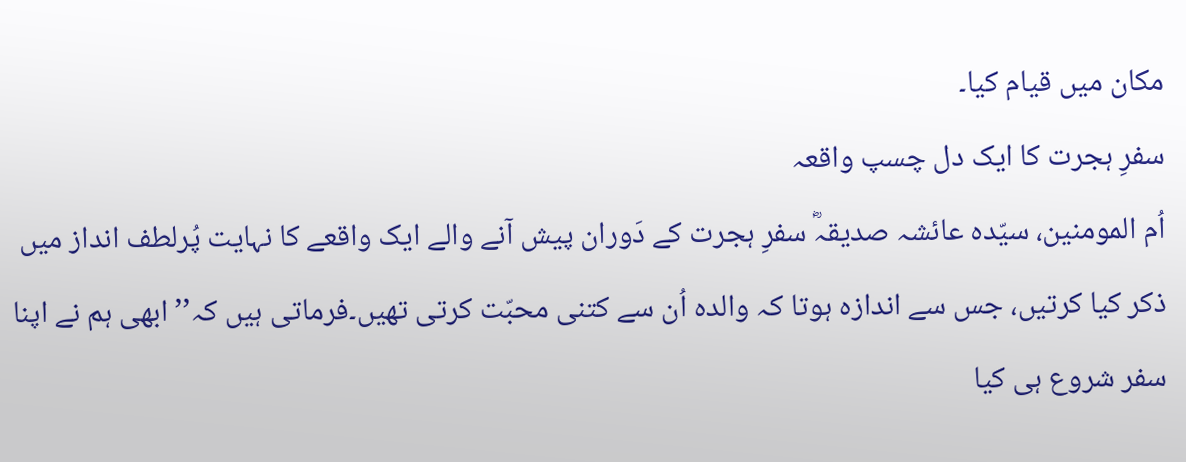مکان میں قیام کیا۔
سفرِ ہجرت کا ایک دل چسپ واقعہ
اُم المومنین، سیّدہ عائشہ صدیقہؓ سفرِ ہجرت کے دَوران پیش آنے والے ایک واقعے کا نہایت پُرلطف انداز میں ذکر کیا کرتیں، جس سے اندازہ ہوتا کہ والدہ اُن سے کتنی محبّت کرتی تھیں۔فرماتی ہیں کہ’’ ابھی ہم نے اپنا سفر شروع ہی کیا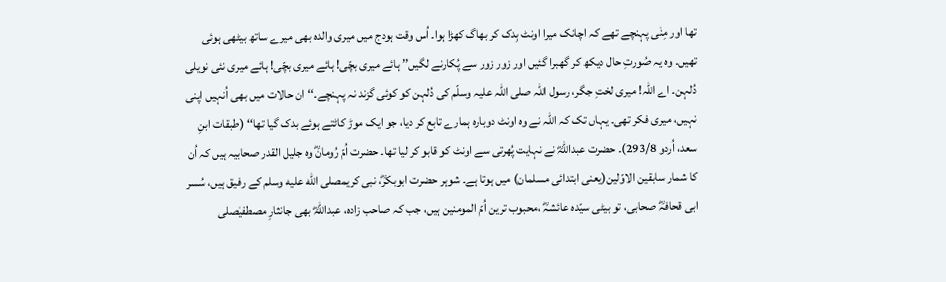تھا اور مِنٰی پہنچے تھے کہ اچانک میرا اونٹ بِدک کر بھاگ کھڑا ہوا۔ اُس وقت ہودج میں میری والدہ بھی میرے ساتھ بیٹھی ہوئی تھیں۔ وہ یہ صُورتِ حال دیکھ کر گھبرا گئیں اور زور زور سے پُکارنے لگیں’’ ہائے میری بچّی! ہائے میری بچّی! ہائے میری نئی نویلی دُلہن۔ اے اللہ! میری لختِ جگر، رسول اللہ صلی اللہ علیہ وسلّم کی دُلہن کو کوئی گزند نہ پہنچے۔‘‘ ان حالات میں بھی اُنہیں اپنی نہیں، میری فکر تھی۔ یہاں تک کہ اللہ نے وہ اونٹ دوبارہ ہمارے تابع کر دیا، جو ایک موڑ کاٹتے ہوئے بدک گیا تھا‘‘ (طبقات ابنِ سعد، اُردو 293/8)۔ حضرت عبداللہؓ نے نہایت پُھرتی سے اونٹ کو قابو کر لیا تھا۔ حضرت اُمّ رُومانؓ وہ جلیل القدر صحابیہ ہیں کہ اُن کا شمار سابقین الاوّلین(یعنی ابتدائی مسلمان) میں ہوتا ہے۔ شوہر حضرت ابوبکرؓ، نبی کریمصلى الله عليه وسلم کے رفیق ہیں، سُسر ابی قحافہؓ صحابی، تو بیٹی سیّدہ عائشہؓ ،محبوب ترین اُمّ المومنین ہیں، جب کہ صاحب زادہ، عبداللہؓ بھی جانثارِ مصطفیٰصلى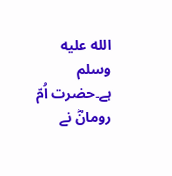الله عليه وسلم ہے۔حضرت اُمّ رومانؓ نے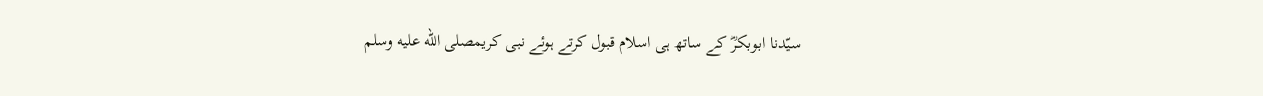سیّدنا ابوبکرؓ کے ساتھ ہی اسلام قبول کرتے ہوئے نبی کریمصلى الله عليه وسلم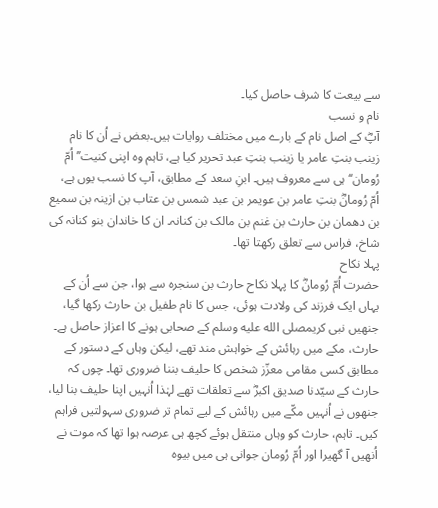سے بیعت کا شرف حاصل کیا۔
نام و نسب
آپؓ کے اصل نام کے بارے میں مختلف روایات ہیں۔بعض نے اُن کا نام زینب بنتِ عامر یا زینب بنتِ عبد تحریر کیا ہے، تاہم وہ اپنی کنیت’’اُمّ رُومان‘‘ ہی سے معروف ہیں۔ ابنِ سعد کے مطابق، آپ کا نسب یوں ہے، اُمّ رُومانؓ بنتِ عامر بن عویمر بن عبد شمس بن عتاب بن ازینہ بن سمیع بن دھمان بن حارث بن غنم بن مالک بن کنانہ۔ ان کا خاندان بنو کنانہ کی شاخ، فراس سے تعلق رکھتا تھا۔
پہلا نکاح
حضرت اُمّ رُومانؓ کا پہلا نکاح حارث بن سنجرہ سے ہوا، جن سے اُن کے یہاں ایک فرزند کی ولادت ہوئی، جس کا نام طفیل بن حارث رکھا گیا، جنھیں نبی کریمصلى الله عليه وسلم کے صحابی ہونے کا اعزاز حاصل ہے۔ حارث، مکے میں رہائش کے خواہش مند تھے، لیکن وہاں کے دستور کے مطابق کسی مقامی معزّز شخص کا حلیف بننا ضروری تھا۔ چوں کہ حارث کے سیّدنا صدیق اکبرؓ سے تعلقات تھے لہٰذا اُنہیں اپنا حلیف بنا لیا، جنھوں نے اُنہیں مکّے میں رہائش کے لیے تمام تر ضروری سہولتیں فراہم کیں۔ تاہم، حارث کو وہاں منتقل ہوئے کچھ ہی عرصہ ہوا تھا کہ موت نے اُنھیں آ گھیرا اور اُمّ رُومان جوانی ہی میں بیوہ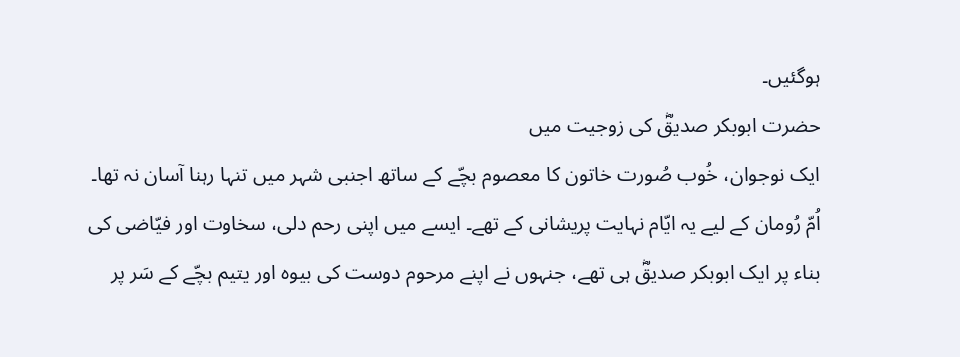ہوگئیں۔
حضرت ابوبکر صدیقؓ کی زوجیت میں
ایک نوجوان، خُوب صُورت خاتون کا معصوم بچّے کے ساتھ اجنبی شہر میں تنہا رہنا آسان نہ تھا۔ اُمّ رُومان کے لیے یہ ایّام نہایت پریشانی کے تھے۔ ایسے میں اپنی رحم دلی، سخاوت اور فیّاضی کی بناء پر ایک ابوبکر صدیقؓ ہی تھے، جنہوں نے اپنے مرحوم دوست کی بیوہ اور یتیم بچّے کے سَر پر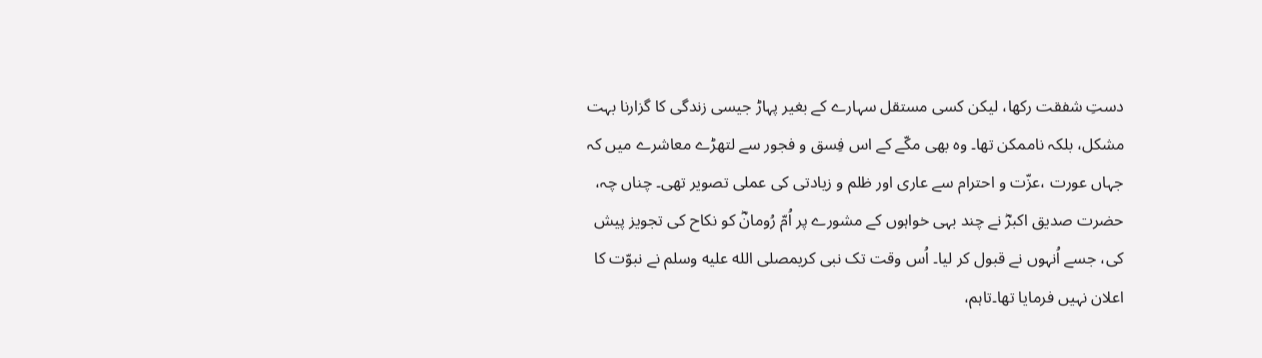دستِ شفقت رکھا، لیکن کسی مستقل سہارے کے بغیر پہاڑ جیسی زندگی کا گزارنا بہت مشکل، بلکہ ناممکن تھا۔ وہ بھی مکّے کے اس فِسق و فجور سے لتھڑے معاشرے میں کہ جہاں عورت ،عزّت و احترام سے عاری اور ظلم و زیادتی کی عملی تصویر تھی۔ چناں چہ، حضرت صدیق اکبرؓ نے چند بہی خواہوں کے مشورے پر اُمّ رُومانؓ کو نکاح کی تجویز پیش کی، جسے اُنہوں نے قبول کر لیا۔ اُس وقت تک نبی کریمصلى الله عليه وسلم نے نبوّت کا اعلان نہیں فرمایا تھا۔تاہم،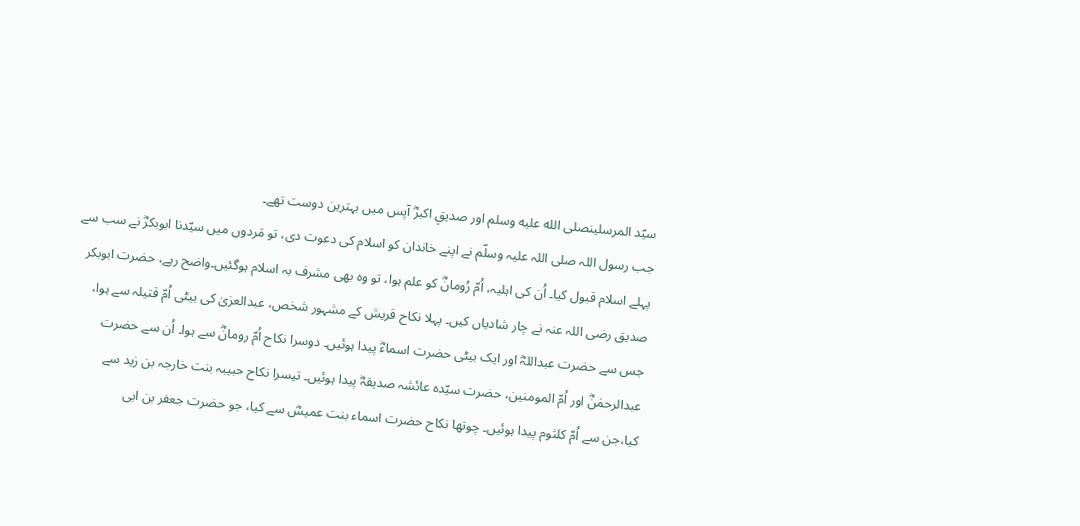سیّد المرسلینصلى الله عليه وسلم اور صدیقِ اکبرؓ آپس میں بہترین دوست تھے۔
جب رسول اللہ صلی اللہ علیہ وسلّم نے اپنے خاندان کو اسلام کی دعوت دی، تو مَردوں میں سیّدنا ابوبکرؓ نے سب سے پہلے اسلام قبول کیا۔ اُن کی اہلیہ، اُمّ رُومانؓ کو علم ہوا، تو وہ بھی مشرف بہ اسلام ہوگئیں۔واضح رہے، حضرت ابوبکر صدیق رضی اللہ عنہ نے چار شادیاں کیں۔ پہلا نکاح قریش کے مشہور شخص، عبدالعزیٰ کی بیٹی اُمّ قتیلہ سے ہوا، جس سے حضرت عبداللہؓ اور ایک بیٹی حضرت اسماءؓ پیدا ہوئیں۔ دوسرا نکاح اُمّ رومانؓ سے ہوا۔ اُن سے حضرت عبدالرحمٰنؓ اور اُمّ المومنین، حضرت سیّدہ عائشہ صدیقہؓ پیدا ہوئیں۔ تیسرا نکاح حبیبہ بنت خارجہ بن زید سے کیا،جن سے اُمّ کلثوم پیدا ہوئیں۔ چوتھا نکاح حضرت اسماء بنت عمیسؓ سے کیا، جو حضرت جعفر بن ابی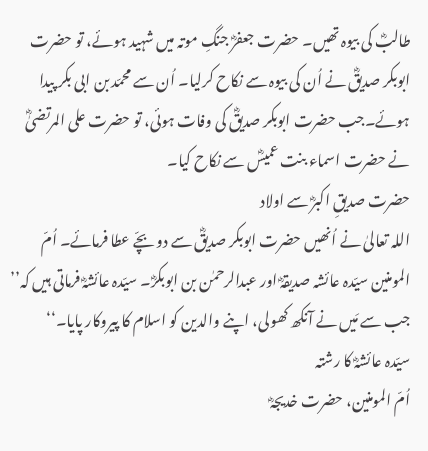طالبؓ کی بیوہ تھیں۔ حضرت جعفرؓ جنگِ موتہ میں شہید ہوئے، تو حضرت ابوبکر صدیقؓ نے اُن کی بیوہ سے نکاح کرلیا۔ اُن سے محمّد بن ابی بکر پیدا ہوئے۔جب حضرت ابوبکر صدیقؓ کی وفات ہوئی، تو حضرت علی المرتضیٰؓ نے حضرت اسماء بنت عمیسؓ سے نکاح کیا۔
حضرت صدیقِ اکبرؓ سے اولاد
اللہ تعالیٰ نے اُنھیں حضرت ابوبکر صدیقؓ سے دو بچّے عطا فرمائے۔ اُمّ المومنین سیّدہ عائشہ صدیقہؓ اور عبدالرحمٰن بن ابوبکرؓ۔ سیّدہ عائشہؓ فرماتی ہیں کہ’’ جب سے مَیں نے آنکھ کھولی، اپنے والدین کو اسلام کا پیروکار پایا۔‘‘
سیّدہ عائشہؓ کا رشتہ
اُمّ المومنین، حضرت خدیجہؓ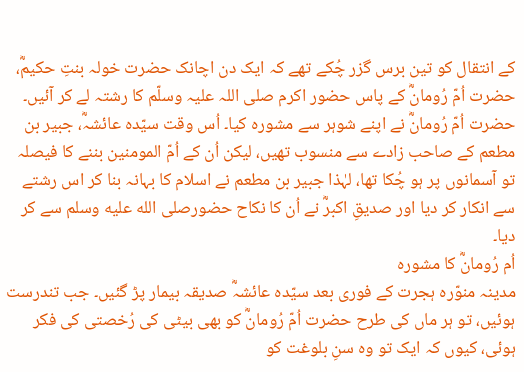کے انتقال کو تین برس گزر چُکے تھے کہ ایک دن اچانک حضرت خولہ بنتِ حکیمؓ، حضرت اُمّ رُومانؓ کے پاس حضور اکرم صلی اللہ علیہ وسلّم کا رشتہ لے کر آئیں۔ حضرت اُمّ رُومانؓ نے اپنے شوہر سے مشورہ کیا۔ اُس وقت سیّدہ عائشہؓ، جبیر بن مطعم کے صاحب زادے سے منسوب تھیں، لیکن اُن کے اُمّ المومنین بننے کا فیصلہ تو آسمانوں پر ہو چُکا تھا، لہٰذا جبیر بن مطعم نے اسلام کا بہانہ بنا کر اس رشتے سے انکار کر دیا اور صدیقِ اکبرؓ نے اُن کا نکاح حضورصلى الله عليه وسلم سے کر دیا۔
اُم رُومانؓ کا مشورہ
مدینہ منوّرہ ہجرت کے فوری بعد سیّدہ عائشہؓ صدیقہ بیمار پڑ گئیں۔ جب تندرست ہوئیں، تو ہر ماں کی طرح حضرت اُمّ رُومانؓ کو بھی بیٹی کی رُخصتی کی فکر ہوئی، کیوں کہ ایک تو وہ سنِ بلوغت کو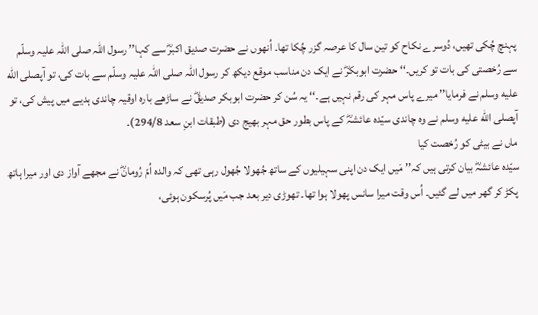پہنچ چُکی تھیں، دُوسرے نکاح کو تین سال کا عرصہ گزر چُکا تھا۔ اُنھوں نے حضرت صدیق اکبرؓ سے کہا’’ رسول اللہ صلی اللہ علیہ وسلّم سے رُخصتی کی بات تو کریں۔‘‘ حضرت ابوبکرؓ نے ایک دن مناسب موقع دیکھ کر رسول اللہ صلی اللہ علیہ وسلّم سے بات کی، تو آپصلى الله عليه وسلم نے فرمایا’’ میرے پاس مہر کی رقم نہیں ہے۔‘‘ یہ سُن کر حضرت ابوبکر صدیقؓ نے ساڑھے بارہ اوقیہ چاندی ہدیے میں پیش کی، تو آپصلى الله عليه وسلم نے وہ چاندی سیّدہ عائشہؓ کے پاس بطور حق مہر بھیج دی (طبقات ابنِ سعد 294/8)۔
ماں نے بیٹی کو رُخصت کیا
سیّدہ عائشہؓ بیان کرتی ہیں کہ’’ مَیں ایک دن اپنی سہیلیوں کے ساتھ جُھولا جُھول رہی تھی کہ والدہ اُمّ رُومانؓ نے مجھے آواز دی اور میرا ہاتھ پکڑ کر گھر میں لے گئیں۔ اُس وقت میرا سانس پھولا ہوا تھا۔ تھوڑی دیر بعد جب مَیں پُرسکون ہوئی،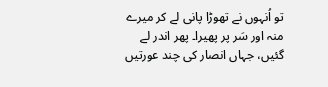تو اُنہوں نے تھوڑا پانی لے کر میرے منہ اور سَر پر پھیرا۔ پھر اندر لے گئیں، جہاں انصار کی چند عورتیں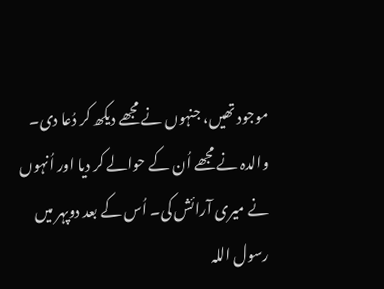موجود تھیں، جنہوں نے مجھے دیکھ کر دُعا دی۔ والدہ نے مجھے اُن کے حوالے کر دیا اور اُنہوں نے میری آرائش کی۔ اُس کے بعد دوپہر میں رسول اللہ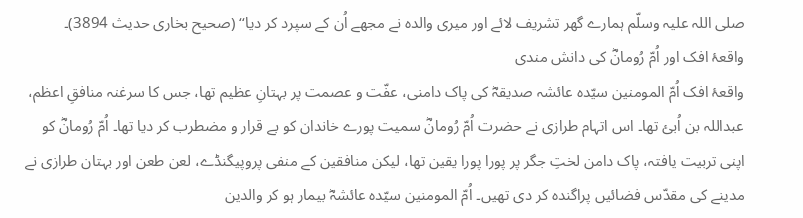صلی اللہ علیہ وسلّم ہمارے گھر تشریف لائے اور میری والدہ نے مجھے اُن کے سپرد کر دیا‘‘ (صحیح بخاری حدیث 3894)۔
واقعۂ افک اور اُمّ رُومانؓ کی دانش مندی
واقعۂ افک اُمّ المومنین سیّدہ عائشہ صدیقہؓ کی پاک دامنی، عفّت و عصمت پر بہتانِ عظیم تھا، جس کا سرغنہ منافقِ اعظم، عبداللہ بن اُبیٔ تھا۔ اس اتہام طرازی نے حضرت اُمّ رُومانؓ سمیت پورے خاندان کو بے قرار و مضطرب کر دیا تھا۔ اُمّ رُومانؓ کو اپنی تربیت یافتہ، پاک دامن لختِ جگر پر پورا پورا یقین تھا، لیکن منافقین کے منفی پروپیگنڈے، لعن طعن اور بہتان طرازی نے مدینے کی مقدّس فضائیں پراگندہ کر دی تھیں۔ اُمّ المومنین سیّدہ عائشہؓ بیمار ہو کر والدین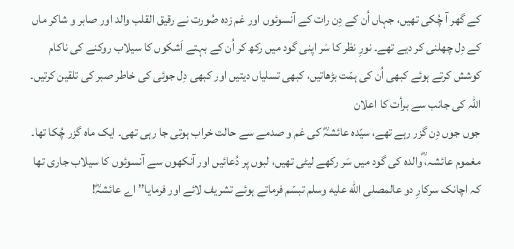کے گھر آ چُکی تھیں، جہاں اُن کے دِن رات کے آنسوئوں اور غم زدہ صُورت نے رقیق القلب والد اور صابر و شاکر ماں کے دِل چھلنی کر دیے تھے۔ نورِ نظر کا سَر اپنی گود میں رکھ کر اُن کے بہتے اَشکوں کا سیلاب روکنے کی ناکام کوشش کرتے ہوئے کبھی اُن کی ہمّت بڑھاتیں، کبھی تسلیاں دیتیں اور کبھی دِل جوئی کی خاطر صبر کی تلقین کرتیں۔
اللہ کی جانب سے برأت کا اعلان
جوں جوں دِن گزر رہے تھے، سیّدہ عائشہؓ کی غم و صدمے سے حالت خراب ہوتی جا رہی تھی۔ ایک ماہ گزر چُکا تھا۔ مغموم عائشہ،ؓ والدہ کی گود میں سَر رکھے لیٹی تھیں، لبوں پر دُعائیں اور آنکھوں سے آنسوئوں کا سیلاب جاری تھا کہ اچانک سرکارِ دو عالمصلى الله عليه وسلم تبسّم فرماتے ہوئے تشریف لائے اور فرمایا’’ اے عائشہؓ!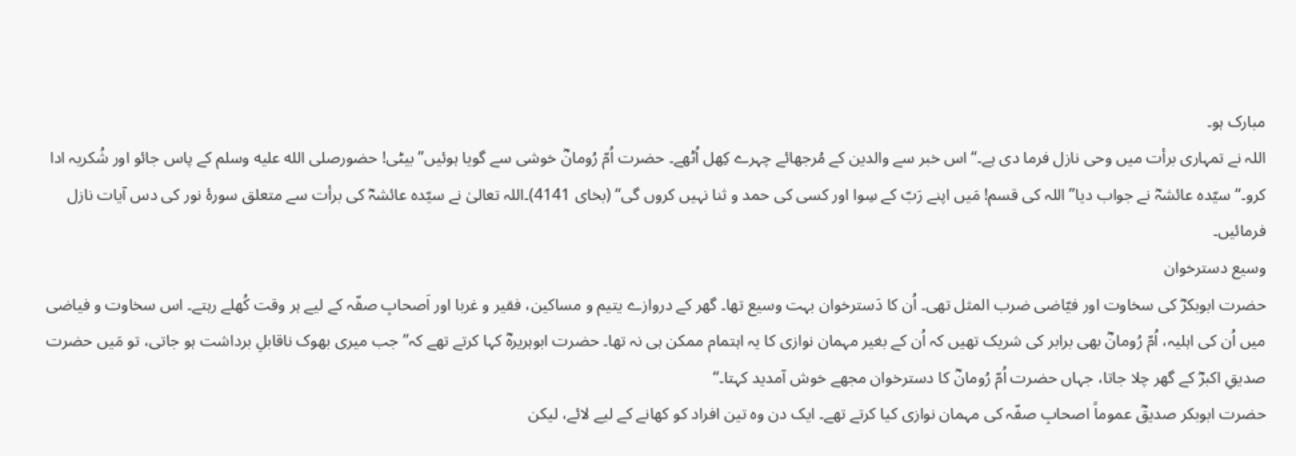مبارک ہو۔
اللہ نے تمہاری برأت میں وحی نازل فرما دی ہے۔‘‘ اس خبر سے والدین کے مُرجھائے چہرے کِھل اُٹھے۔ حضرت اُمّ رُومانؓ خوشی سے گویا ہوئیں’’ بیٹی! حضورصلى الله عليه وسلم کے پاس جائو اور شُکریہ ادا کرو۔‘‘ سیّدہ عائشہؓ نے جواب دیا’’ اللہ کی قسم! مَیں اپنے رَبّ کے سِوا اور کسی کی حمد و ثنا نہیں کروں گی‘‘ (بخای 4141)۔اللہ تعالیٰ نے سیّدہ عائشہؓ کی برأت سے متعلق سورۂ نور کی دس آیات نازل فرمائیں۔
وسیع دسترخوان
حضرت ابوبکرؓ کی سخاوت اور فیّاضی ضرب المثل تھی۔ اُن کا دَسترخوان بہت وسیع تھا۔ گھر کے دروازے یتیم و مساکین، فقیر و غربا اور اَصحابِ صفّہ کے لیے ہر وقت کُھلے رہتے۔ اس سخاوت و فیاضی میں اُن کی اہلیہ، اُمّ رُومانؓ بھی برابر کی شریک تھیں کہ اُن کے بغیر مہمان نوازی کا یہ اہتمام ممکن ہی نہ تھا۔ حضرت ابوہریرہؓ کہا کرتے تھے کہ’’ جب میری بھوک ناقابلِ برداشت ہو جاتی، تو مَیں حضرت صدیقِ اکبرؓ کے گھر چلا جاتا، جہاں حضرت اُمّ رُومانؓ کا دسترخوان مجھے خوش آمدید کہتا۔‘‘
حضرت ابوبکر صدیقؓ عموماً اصحابِ صفّہ کی مہمان نوازی کیا کرتے تھے۔ ایک دن وہ تین افراد کو کھانے کے لیے لائے، لیکن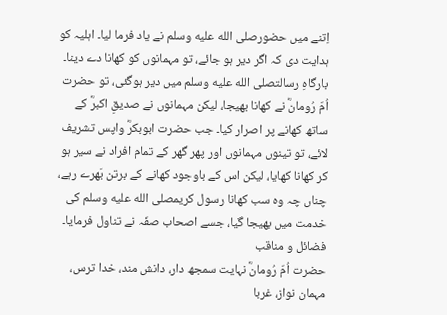اِتنے میں حضورصلى الله عليه وسلم نے یاد فرما لیا۔ اہلیہ کو ہدایت دی کہ اگر دیر ہو جائے، تو مہمانوں کو کھانا دے دینا۔ بارگاہِ رسالتصلى الله عليه وسلم میں دیر ہوگئی، تو حضرت اُمّ رُومانؓ نے کھانا بھیجا، لیکن مہمانوں نے صدیقِ اکبرؓ کے ساتھ کھانے پر اصرار کیا۔ جب حضرت ابوبکرؓ واپس تشریف لائے، تو تینوں مہمانوں اور پھر گھر کے تمام افراد نے سیر ہو کر کھانا کھایا، لیکن اس کے باوجود کھانے کے برتن بَھرے رہے، چناں چہ وہ سب کھانا رسول کریمصلى الله عليه وسلم کی خدمت میں بھیجا گیا، جسے اصحاب صفّہ نے تناول فرمایا۔
فضائل و مناقب
حضرت اُمّ رُومانؓ نہایت سمجھ دار، دانش مند، خدا ترس، مہمان نواز، غربا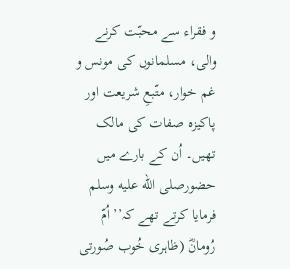و فقراء سے محبّت کرنے والی، مسلمانوں کی مونس و غم خوار، متّبعِ شریعت اور پاکیزہ صفات کی مالک تھیں۔ اُن کے بارے میں حضورصلى الله عليه وسلم فرمایا کرتے تھے کہ’’ اُمّ رُومانؓ (ظاہری خُوب صُورتی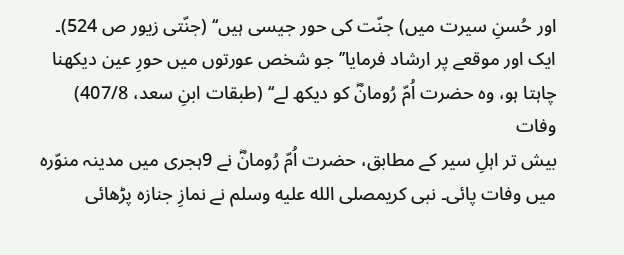اور حُسنِ سیرت میں) جنّت کی حور جیسی ہیں‘‘ (جنّتی زیور ص 524)۔ ایک اور موقعے پر ارشاد فرمایا’’ جو شخص عورتوں میں حورِ عین دیکھنا چاہتا ہو، وہ حضرت اُمّ رُومانؓ کو دیکھ لے‘‘ (طبقات ابنِ سعد، 407/8)
وفات
بیش تر اہلِ سیر کے مطابق، حضرت اُمّ رُومانؓ نے 9ہجری میں مدینہ منوّرہ میں وفات پائی۔ نبی کریمصلى الله عليه وسلم نے نمازِ جنازہ پڑھائی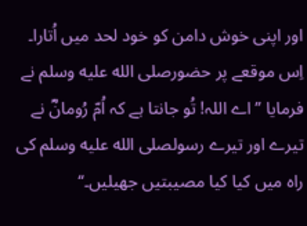اور اپنی خوش دامن کو خود لحد میں اُتارا۔ اِس موقعے پر حضورصلى الله عليه وسلم نے فرمایا ’’اے اللہ! تُو جانتا ہے کہ اُمّ رُومانؓ نے تیرے اور تیرے رسولصلى الله عليه وسلم کی راہ میں کیا کیا مصیبتیں جھیلیں۔‘‘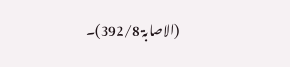(الاصابۃ 392/8)۔